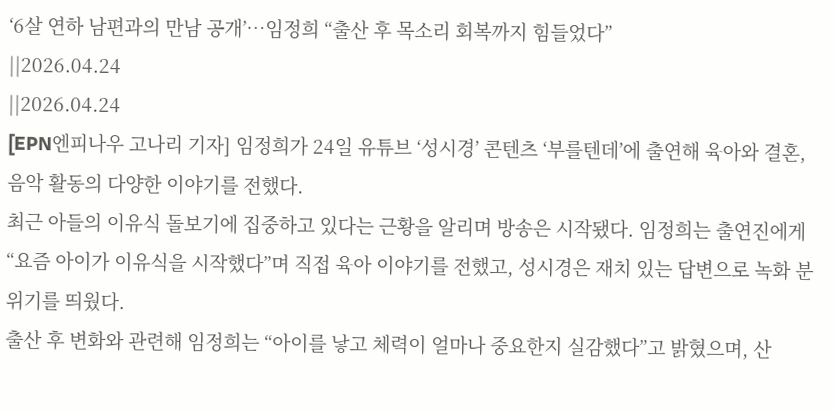‘6살 연하 남편과의 만남 공개’…임정희 “출산 후 목소리 회복까지 힘들었다”
||2026.04.24
||2026.04.24
[EPN엔피나우 고나리 기자] 임정희가 24일 유튜브 ‘성시경’ 콘텐츠 ‘부를텐데’에 출연해 육아와 결혼, 음악 활동의 다양한 이야기를 전했다.
최근 아들의 이유식 돌보기에 집중하고 있다는 근황을 알리며 방송은 시작됐다. 임정희는 출연진에게 “요즘 아이가 이유식을 시작했다”며 직접 육아 이야기를 전했고, 성시경은 재치 있는 답변으로 녹화 분위기를 띄웠다.
출산 후 변화와 관련해 임정희는 “아이를 낳고 체력이 얼마나 중요한지 실감했다”고 밝혔으며, 산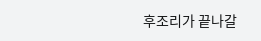후조리가 끝나갈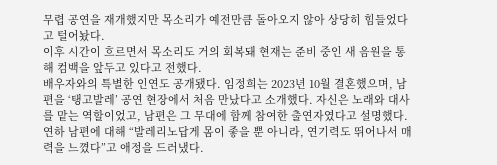무렵 공연을 재개했지만 목소리가 예전만큼 돌아오지 않아 상당히 힘들었다고 털어놨다.
이후 시간이 흐르면서 목소리도 거의 회복돼 현재는 준비 중인 새 음원을 통해 컴백을 앞두고 있다고 전했다.
배우자와의 특별한 인연도 공개됐다. 임정희는 2023년 10월 결혼했으며, 남편을 ‘탱고발레’ 공연 현장에서 처음 만났다고 소개했다. 자신은 노래와 대사를 맡는 역할이었고, 남편은 그 무대에 함께 참여한 출연자였다고 설명했다.
연하 남편에 대해 “발레리노답게 몸이 좋을 뿐 아니라, 연기력도 뛰어나서 매력을 느꼈다”고 애정을 드러냈다.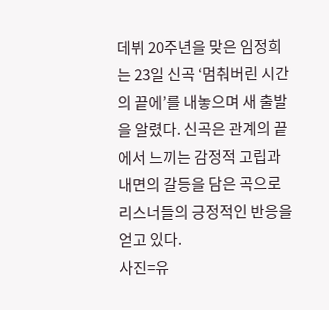데뷔 20주년을 맞은 임정희는 23일 신곡 ‘멈춰버린 시간의 끝에’를 내놓으며 새 출발을 알렸다. 신곡은 관계의 끝에서 느끼는 감정적 고립과 내면의 갈등을 담은 곡으로 리스너들의 긍정적인 반응을 얻고 있다.
사진=유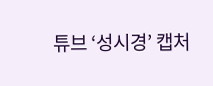튜브 ‘성시경’ 캡처